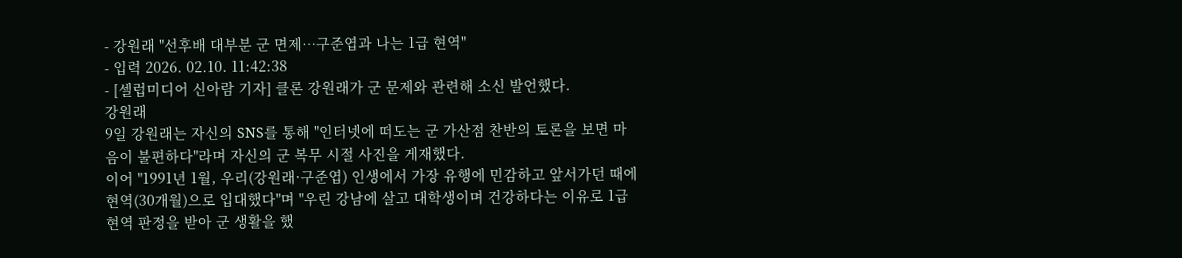- 강원래 "선후배 대부분 군 면제…구준엽과 나는 1급 현역"
- 입력 2026. 02.10. 11:42:38
- [셀럽미디어 신아람 기자] 클론 강원래가 군 문제와 관련해 소신 발언했다.
강원래
9일 강원래는 자신의 SNS를 통해 "인터넷에 떠도는 군 가산점 찬반의 토론을 보면 마음이 불편하다"라며 자신의 군 복무 시절 사진을 게재했다.
이어 "1991년 1월, 우리(강원래·구준엽) 인생에서 가장 유행에 민감하고 앞서가던 때에 현역(30개월)으로 입대했다"며 "우린 강남에 살고 대학생이며 건강하다는 이유로 1급 현역 판정을 받아 군 생활을 했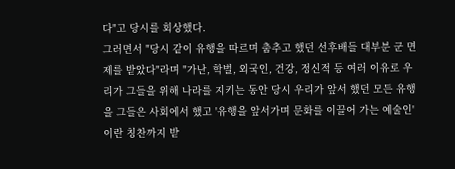다"고 당시를 회상했다.
그러면서 "당시 같이 유행을 따르며 춤추고 했던 선후배들 대부분 군 면제를 받았다"라며 "가난, 학벌, 외국인, 건강, 정신적 등 여러 이유로 우리가 그들을 위해 나라를 지키는 동안 당시 우리가 앞서 했던 모든 유행을 그들은 사회에서 했고 '유행을 앞서가며 문화를 이끌어 가는 예술인'이란 칭찬까지 받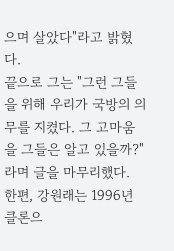으며 살았다"라고 밝혔다.
끝으로 그는 "그런 그들을 위해 우리가 국방의 의무를 지켰다. 그 고마움을 그들은 알고 있을까?"라며 글을 마무리했다.
한편, 강원래는 1996년 클론으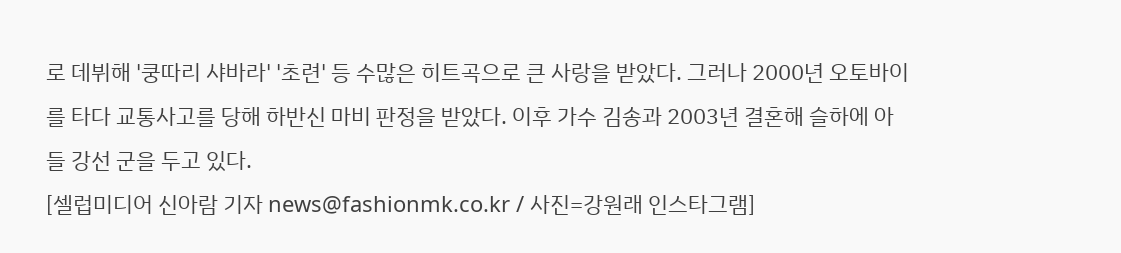로 데뷔해 '쿵따리 샤바라' '초련' 등 수많은 히트곡으로 큰 사랑을 받았다. 그러나 2000년 오토바이를 타다 교통사고를 당해 하반신 마비 판정을 받았다. 이후 가수 김송과 2003년 결혼해 슬하에 아들 강선 군을 두고 있다.
[셀럽미디어 신아람 기자 news@fashionmk.co.kr / 사진=강원래 인스타그램]